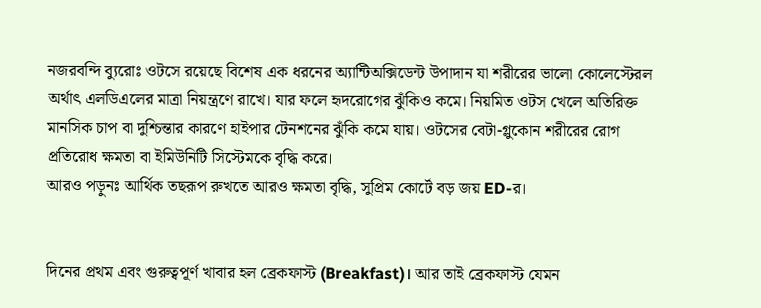নজরবন্দি ব্যুরোঃ ওটসে রয়েছে বিশেষ এক ধরনের অ্যান্টিঅক্সিডেন্ট উপাদান যা শরীরের ভালো কোলেস্টেরল অর্থাৎ এলডিএলের মাত্রা নিয়ন্ত্রণে রাখে। যার ফলে হৃদরোগের ঝুঁকিও কমে। নিয়মিত ওটস খেলে অতিরিক্ত মানসিক চাপ বা দুশ্চিন্তার কারণে হাইপার টেনশনের ঝুঁকি কমে যায়। ওটসের বেটা-গ্লুকোন শরীরের রোগ প্রতিরোধ ক্ষমতা বা ইমিউনিটি সিস্টেমকে বৃদ্ধি করে।
আরও পড়ুনঃ আর্থিক তছরূপ রুখতে আরও ক্ষমতা বৃদ্ধি, সুপ্রিম কোর্টে বড় জয় ED-র।


দিনের প্রথম এবং গুরুত্বপূর্ণ খাবার হল ব্রেকফাস্ট (Breakfast)। আর তাই ব্রেকফাস্ট যেমন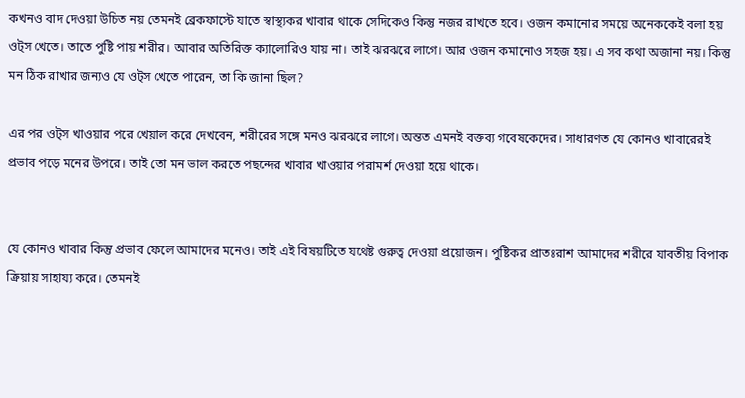কখনও বাদ দেওয়া উচিত নয় তেমনই ব্রেকফাস্টে যাতে স্বাস্থ্যকর খাবার থাকে সেদিকেও কিন্তু নজর রাখতে হবে। ওজন কমানোর সময়ে অনেককেই বলা হয় ওট্স খেতে। তাতে পুষ্টি পায় শরীর। আবার অতিরিক্ত ক্যালোরিও যায় না। তাই ঝরঝরে লাগে। আর ওজন কমানোও সহজ হয়। এ সব কথা অজানা নয়। কিন্তু মন ঠিক রাখার জন্যও যে ওট্স খেতে পারেন, তা কি জানা ছিল?

এর পর ওট্স খাওয়ার পরে খেয়াল করে দেখবেন, শরীরের সঙ্গে মনও ঝরঝরে লাগে। অন্তত এমনই বক্তব্য গবেষকেদের। সাধারণত যে কোনও খাবারেরই প্রভাব পড়ে মনের উপরে। তাই তো মন ভাল করতে পছন্দের খাবার খাওয়ার পরামর্শ দেওয়া হয়ে থাকে।


যে কোনও খাবার কিন্তু প্রভাব ফেলে আমাদের মনেও। তাই এই বিষয়টিতে যথেষ্ট গুরুত্ব দেওয়া প্রয়োজন। পুষ্টিকর প্রাতঃরাশ আমাদের শরীরে যাবতীয় বিপাক ক্রিয়ায় সাহায্য করে। তেমনই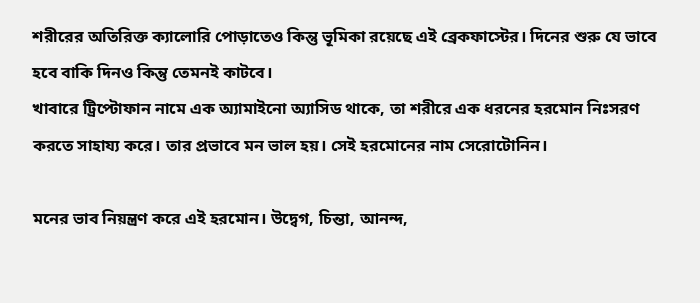শরীরের অতিরিক্ত ক্যালোরি পোড়াতেও কিন্তু ভূমিকা রয়েছে এই ব্রেকফাস্টের। দিনের শুরু যে ভাবে হবে বাকি দিনও কিন্তু তেমনই কাটবে।
খাবারে ট্রিপ্টোফান নামে এক অ্যামাইনো অ্যাসিড থাকে, তা শরীরে এক ধরনের হরমোন নিঃসরণ করতে সাহায্য করে। তার প্রভাবে মন ভাল হয়। সেই হরমোনের নাম সেরোটোনিন।

মনের ভাব নিয়ন্ত্রণ করে এই হরমোন। উদ্বেগ, চিন্তা, আনন্দ,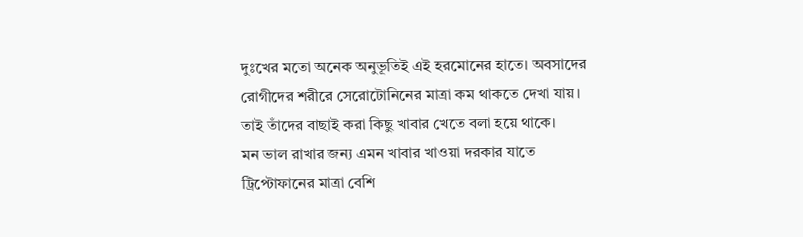দুঃখের মতো অনেক অনুভূতিই এই হরমোনের হাতে। অবসাদের রোগীদের শরীরে সেরোটোনিনের মাত্রা কম থাকতে দেখা যায়। তাই তাঁদের বাছাই করা কিছু খাবার খেতে বলা হয়ে থাকে।
মন ভাল রাখার জন্য এমন খাবার খাওয়া দরকার যাতে ট্রিপ্টোফানের মাত্রা বেশি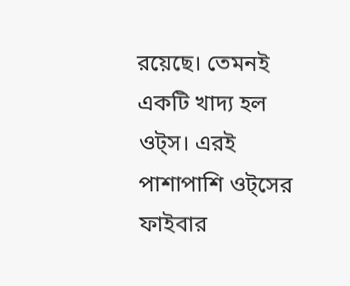রয়েছে। তেমনই একটি খাদ্য হল ওট্স। এরই পাশাপাশি ওট্সের ফাইবার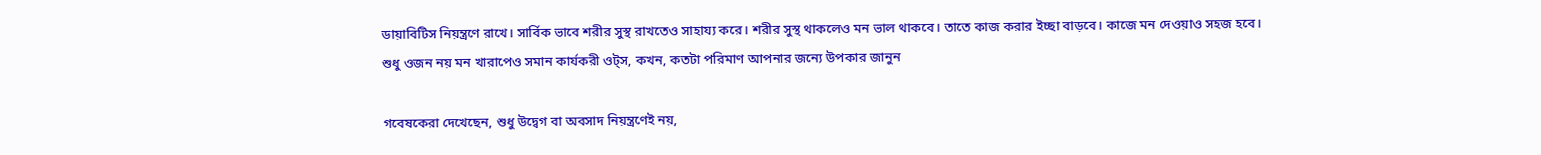ডায়াবিটিস নিয়ন্ত্রণে রাখে। সার্বিক ভাবে শরীর সুস্থ রাখতেও সাহায্য করে। শরীর সুস্থ থাকলেও মন ভাল থাকবে। তাতে কাজ করার ইচ্ছা বাড়বে। কাজে মন দেওয়াও সহজ হবে।
শুধু ওজন নয় মন খারাপেও সমান কার্যকরী ওট্স, কখন, কতটা পরিমাণ আপনার জন্যে উপকার জানুন

গবেষকেরা দেখেছেন, শুধু উদ্বেগ বা অবসাদ নিয়ন্ত্রণেই নয়,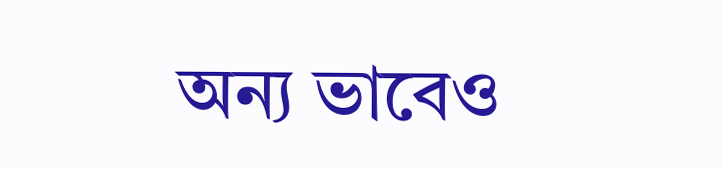অন্য ভাবেও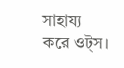সাহায্য করে ওট্স।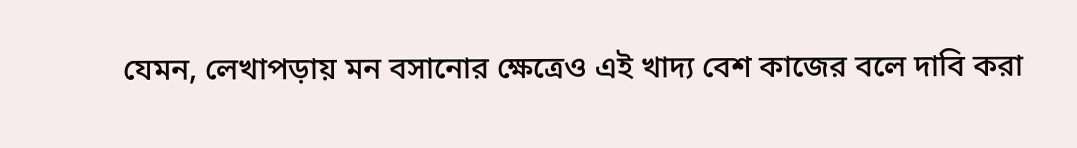যেমন, লেখাপড়ায় মন বসানোর ক্ষেত্রেও এই খাদ্য বেশ কাজের বলে দাবি করা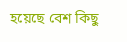হয়েছে বেশ কিছু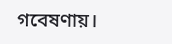গবেষণায়।